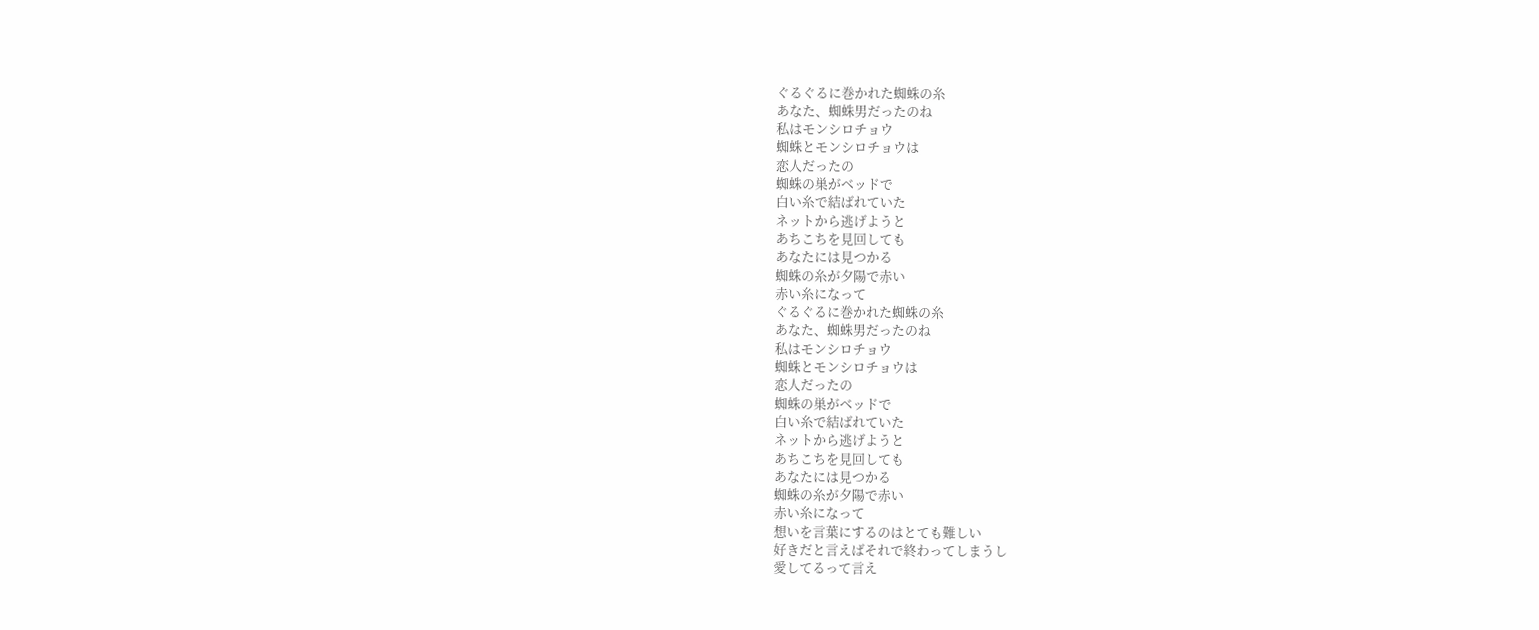ぐるぐるに巻かれた蜘蛛の糸
あなた、蜘蛛男だったのね
私はモンシロチョウ
蜘蛛とモンシロチョウは
恋人だったの
蜘蛛の巣がベッドで
白い糸で結ばれていた
ネットから逃げようと
あちこちを見回しても
あなたには見つかる
蜘蛛の糸が夕陽で赤い
赤い糸になって
ぐるぐるに巻かれた蜘蛛の糸
あなた、蜘蛛男だったのね
私はモンシロチョウ
蜘蛛とモンシロチョウは
恋人だったの
蜘蛛の巣がベッドで
白い糸で結ばれていた
ネットから逃げようと
あちこちを見回しても
あなたには見つかる
蜘蛛の糸が夕陽で赤い
赤い糸になって
想いを言葉にするのはとても難しい
好きだと言えばそれで終わってしまうし
愛してるって言え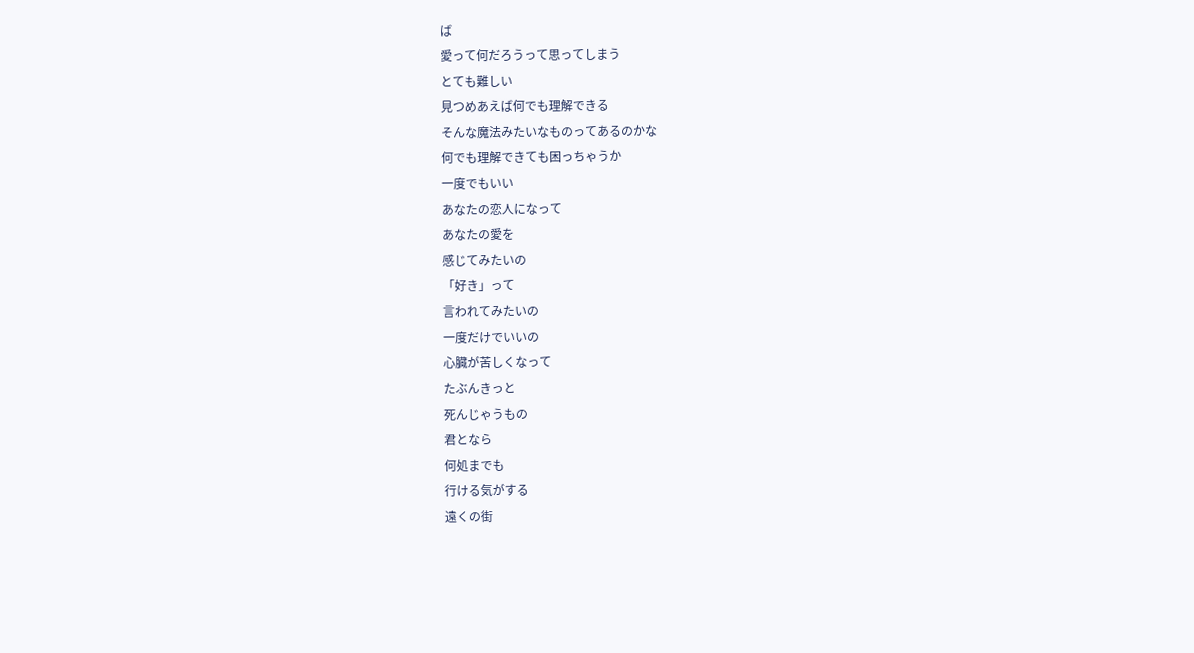ば
愛って何だろうって思ってしまう
とても難しい
見つめあえば何でも理解できる
そんな魔法みたいなものってあるのかな
何でも理解できても困っちゃうか
一度でもいい
あなたの恋人になって
あなたの愛を
感じてみたいの
「好き」って
言われてみたいの
一度だけでいいの
心臓が苦しくなって
たぶんきっと
死んじゃうもの
君となら
何処までも
行ける気がする
遠くの街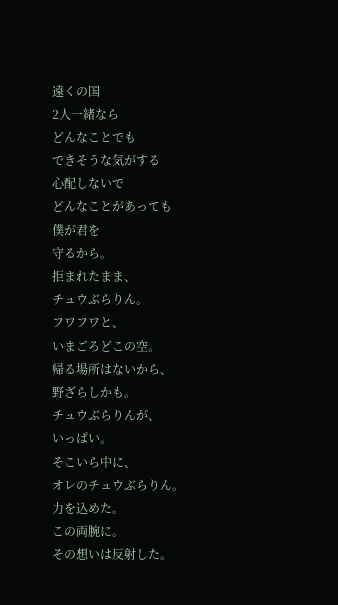遠くの国
2人一緒なら
どんなことでも
できそうな気がする
心配しないで
どんなことがあっても
僕が君を
守るから。
拒まれたまま、
チュウぶらりん。
フワフワと、
いまごろどこの空。
帰る場所はないから、
野ざらしかも。
チュウぶらりんが、
いっぱい。
そこいら中に、
オレのチュウぶらりん。
力を込めた。
この両腕に。
その想いは反射した。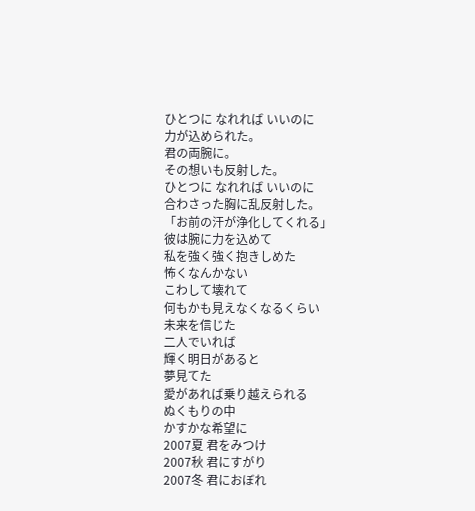ひとつに なれれば いいのに
力が込められた。
君の両腕に。
その想いも反射した。
ひとつに なれれば いいのに
合わさった胸に乱反射した。
「お前の汗が浄化してくれる」
彼は腕に力を込めて
私を強く強く抱きしめた
怖くなんかない
こわして壊れて
何もかも見えなくなるくらい
未来を信じた
二人でいれば
輝く明日があると
夢見てた
愛があれば乗り越えられる
ぬくもりの中
かすかな希望に
2007夏 君をみつけ
2007秋 君にすがり
2007冬 君におぼれ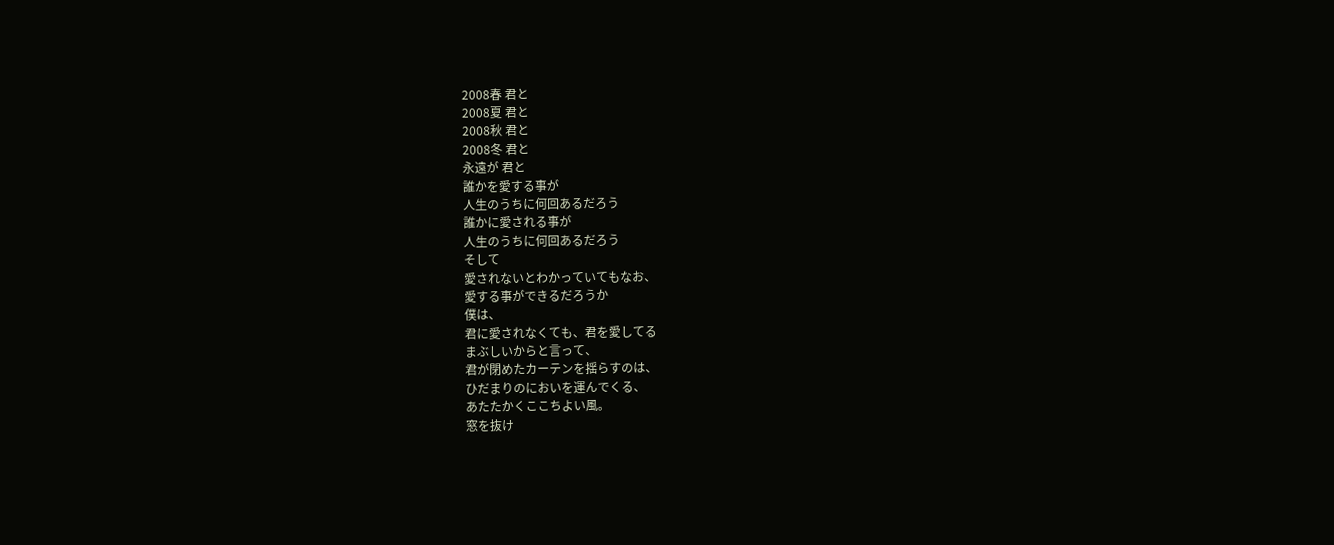2008春 君と
2008夏 君と
2008秋 君と
2008冬 君と
永遠が 君と
誰かを愛する事が
人生のうちに何回あるだろう
誰かに愛される事が
人生のうちに何回あるだろう
そして
愛されないとわかっていてもなお、
愛する事ができるだろうか
僕は、
君に愛されなくても、君を愛してる
まぶしいからと言って、
君が閉めたカーテンを揺らすのは、
ひだまりのにおいを運んでくる、
あたたかくここちよい風。
窓を抜け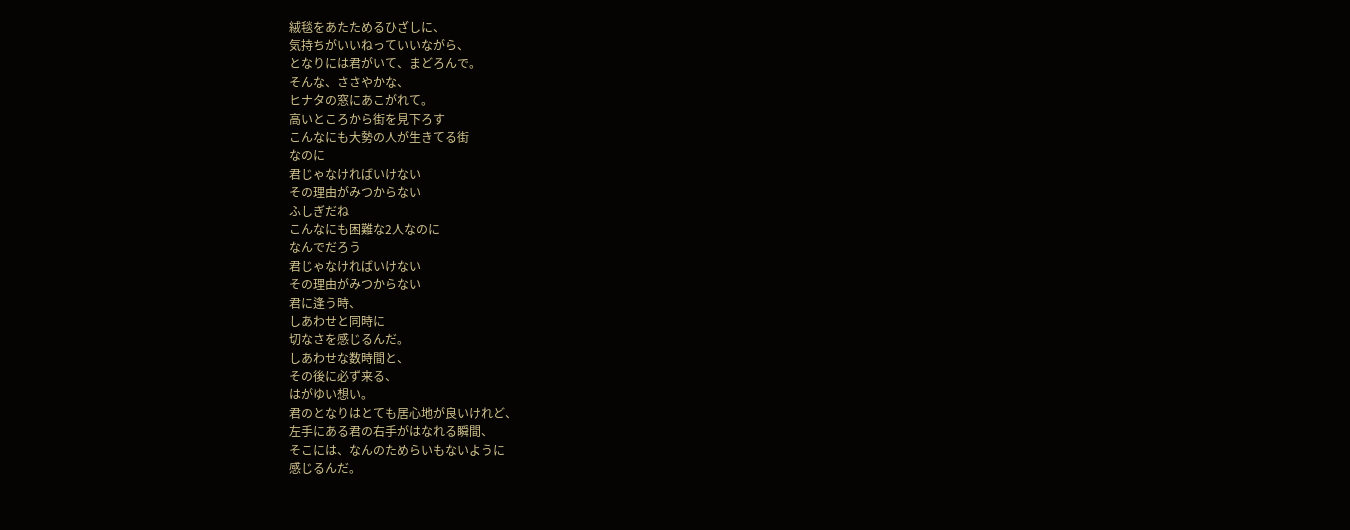絨毯をあたためるひざしに、
気持ちがいいねっていいながら、
となりには君がいて、まどろんで。
そんな、ささやかな、
ヒナタの窓にあこがれて。
高いところから街を見下ろす
こんなにも大勢の人が生きてる街
なのに
君じゃなければいけない
その理由がみつからない
ふしぎだね
こんなにも困難な2人なのに
なんでだろう
君じゃなければいけない
その理由がみつからない
君に逢う時、
しあわせと同時に
切なさを感じるんだ。
しあわせな数時間と、
その後に必ず来る、
はがゆい想い。
君のとなりはとても居心地が良いけれど、
左手にある君の右手がはなれる瞬間、
そこには、なんのためらいもないように
感じるんだ。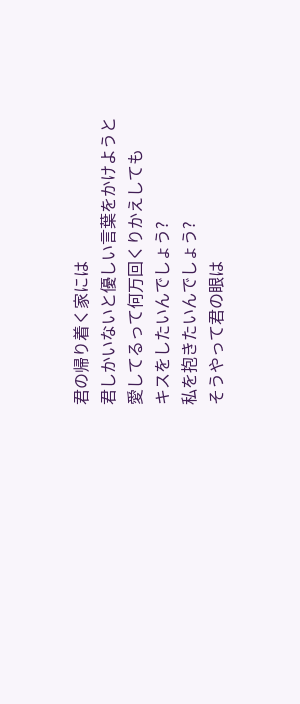君の帰り着く家には
君しかいないと優しい言葉をかけようと
愛してるって何万回くりかえしても
キスをしたいんでしょう?
私を抱きたいんでしょう?
そうやって君の眼は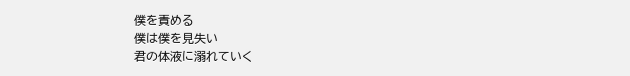僕を責める
僕は僕を見失い
君の体液に溺れていく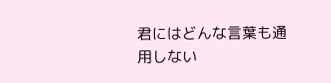君にはどんな言葉も通用しない